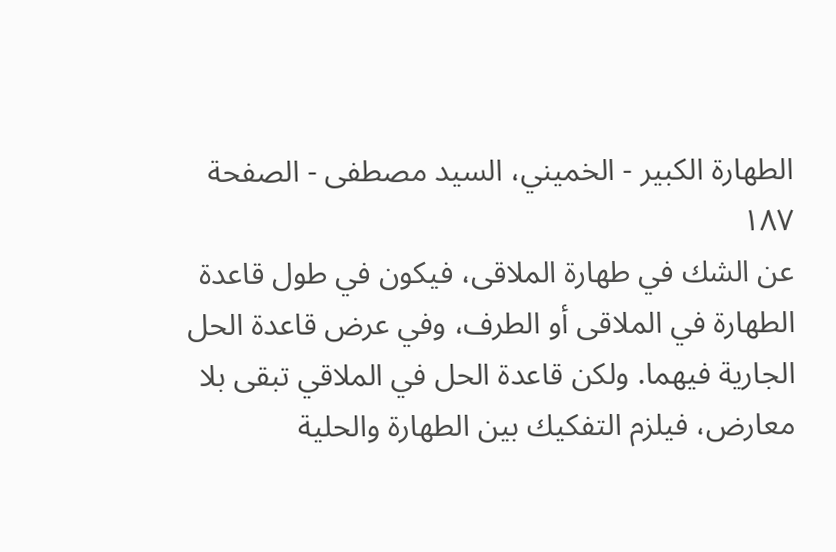الطهارة الكبير - الخميني، السيد مصطفى - الصفحة ١٨٧
عن الشك في طهارة الملاقى، فيكون في طول قاعدة الطهارة في الملاقى أو الطرف، وفي عرض قاعدة الحل الجارية فيهما. ولكن قاعدة الحل في الملاقي تبقى بلا معارض، فيلزم التفكيك بين الطهارة والحلية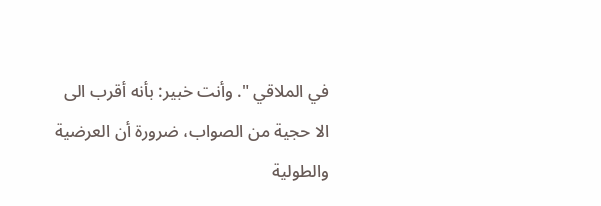في الملاقي ". وأنت خبير: بأنه أقرب الى الا حجية من الصواب، ضرورة أن العرضية والطولية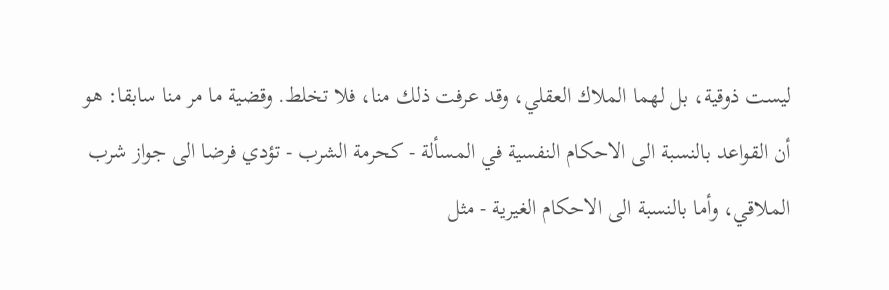ليست ذوقية، بل لهما الملاك العقلي، وقد عرفت ذلك منا، فلا تخلط. وقضية ما مر منا سابقا: هو أن القواعد بالنسبة الى الاحكام النفسية في المسألة - كحرمة الشرب - تؤدي فرضا الى جواز شرب الملاقي، وأما بالنسبة الى الاحكام الغيرية - مثل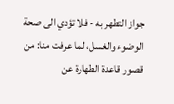جواز التطهر به - فلا تؤدي الى صحة الوضوء والغسل، لما عرفت منا: من قصور قاعدة الطهارة عن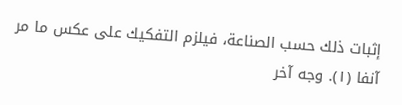إثبات ذلك حسب الصناعة، فيلزم التفكيك على عكس ما مر آنفا (١). وجه آخر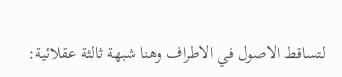لتساقط الاصول في الاطراف وهنا شبهة ثالثة عقلائية: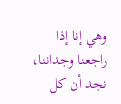وهي إنا إذا راجعنا وجداننا، نجد أن كل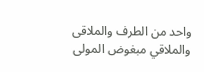واحد من الطرف والملاقى والملاقي مبغوض المولى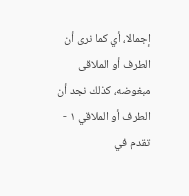إجمالا، أي كما نرى أن الطرف أو الملاقى مبغوضه، كذلك نجد أن الطرف أو الملاقي ١ - تقدم في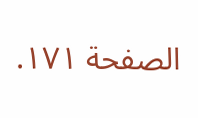الصفحة ١٧١.